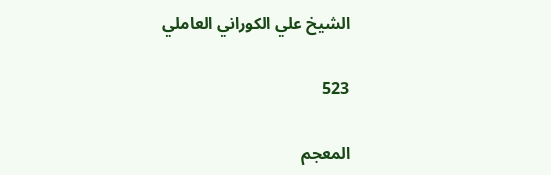الشيخ علي الكوراني العاملي

523

المعجم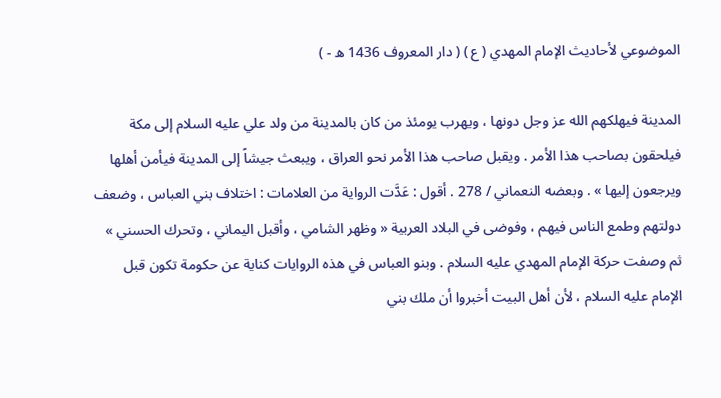الموضوعي لأحاديث الإمام المهدي ( ع ) ( دار المعروف 1436 ه - )

المدينة فيهلكهم الله عز وجل دونها ، ويهرب يومئذ من كان بالمدينة من ولد علي عليه السلام إلى مكة فيلحقون بصاحب هذا الأمر . ويقبل صاحب هذا الأمر نحو العراق ، ويبعث جيشاً إلى المدينة فيأمن أهلها ويرجعون إليها » . وبعضه النعماني / 278 . أقول : عَدَّت الرواية من العلامات : اختلاف بني العباس ، وضعف دولتهم وطمع الناس فيهم ، وفوضى في البلاد العربية « وظهر الشامي ، وأقبل اليماني ، وتحرك الحسني » ثم وصفت حركة الإمام المهدي عليه السلام . وبنو العباس في هذه الروايات كناية عن حكومة تكون قبل الإمام عليه السلام ، لأن أهل البيت أخبروا أن ملك بني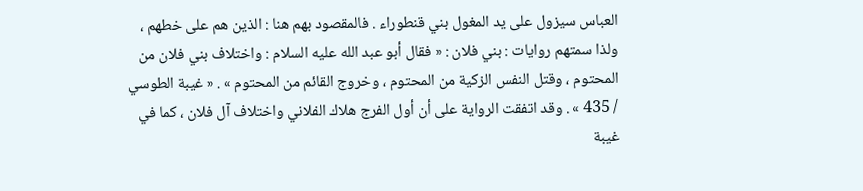العباس سيزول على يد المغول بني قنطوراء . فالمقصود بهم هنا : الذين هم على خطهم ، ولذا سمتهم روايات : بني فلان : « فقال أبو عبد الله عليه السلام : واختلاف بني فلان من المحتوم ، وقتل النفس الزكية من المحتوم ، وخروج القائم من المحتوم » . « غيبة الطوسي / 435 » . وقد اتفقت الرواية على أن أول الفرج هلاك الفلاني واختلاف آل فلان ، كما في غيبة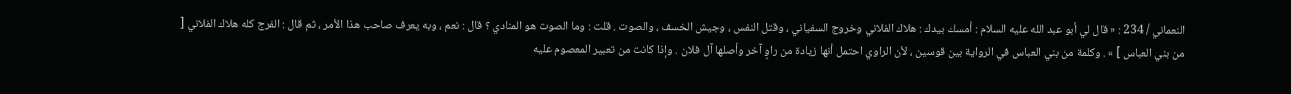النعماني / 234 : « قال لي أبو عبد الله عليه السلام : أمسك بيدك : هلاك الفلاني وخروج السفياني ، وقتل النفس ، وجيش الخسف ، والصوت . قلت : وما الصوت هو المنادي ؟ قال : نعم ، وبه يعرف صاحب هذا الأمر ، ثم قال : الفرج كله هلاك الفلاني [ من بني العباس ] » . وكلمة من بني العباس في الرواية بين قوسين ، لأن الراوي احتمل أنها زيادة من راوٍ آخر وأصلها آل فلان . وإذا كانت من تعبير المعصوم عليه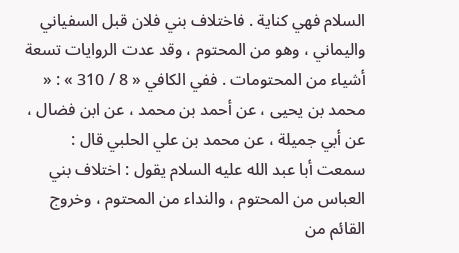السلام فهي كناية . فاختلاف بني فلان قبل السفياني واليماني ، وهو من المحتوم ، وقد عدت الروايات تسعة أشياء من المحتومات . ففي الكافي « 8 / 310 » : « محمد بن يحيى ، عن أحمد بن محمد ، عن ابن فضال ، عن أبي جميلة ، عن محمد بن علي الحلبي قال : سمعت أبا عبد الله عليه السلام يقول : اختلاف بني العباس من المحتوم ، والنداء من المحتوم ، وخروج القائم من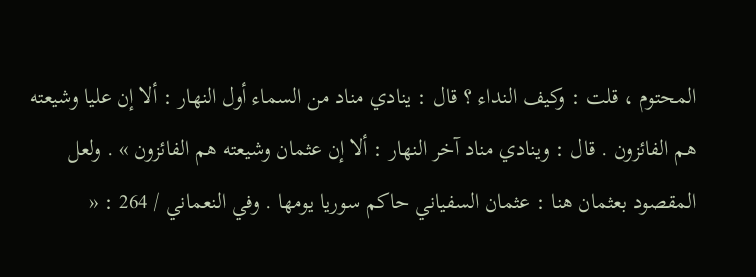المحتوم ، قلت : وكيف النداء ؟ قال : ينادي مناد من السماء أول النهار : ألا إن عليا وشيعته هم الفائزون . قال : وينادي مناد آخر النهار : ألا إن عثمان وشيعته هم الفائزون » . ولعل المقصود بعثمان هنا : عثمان السفياني حاكم سوريا يومها . وفي النعماني / 264 : «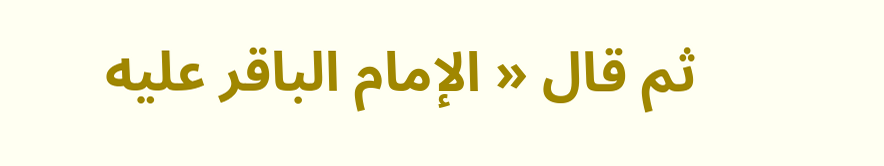ثم قال « الإمام الباقر عليه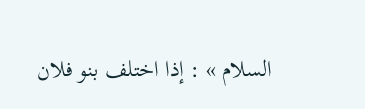السلام » : إذا اختلف بنو فلان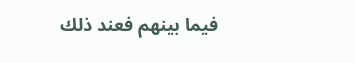فيما بينهم فعند ذلك